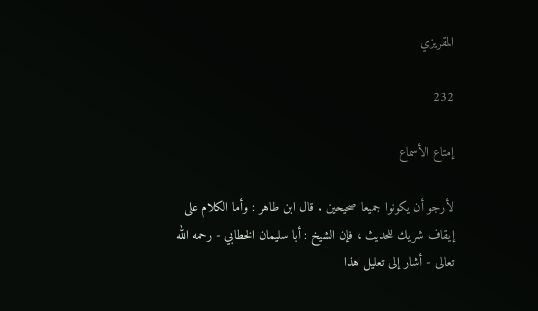المقريزي

232

إمتاع الأسماع

لأرجو أن يكونوا جميعا صحيحين . قال ابن طاهر : وأما الكلام على إيقاف شريك للحديث ، فإن الشيخ : أبا سليمان الخطابي - رحمه الله تعالى - أشار إلى تعليل هذا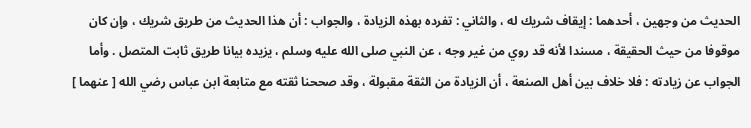الحديث من وجهين ، أحدهما : إيقاف شريك له ، والثاني : تفرده بهذه الزيادة ، والجواب : أن هذا الحديث من طريق شريك ، وإن كان موقوفا من حيث الحقيقة ، مسندا لأنه قد روي من غير وجه ، عن النبي صلى الله عليه وسلم ، يزيده بيانا طريق ثابت المتصل . وأما الجواب عن زيادته : فلا خلاف بين أهل الصنعة ، أن الزيادة من الثقة مقبولة ، وقد صححنا ثقته مع متابعة ابن عباس رضي الله [ عنهما ]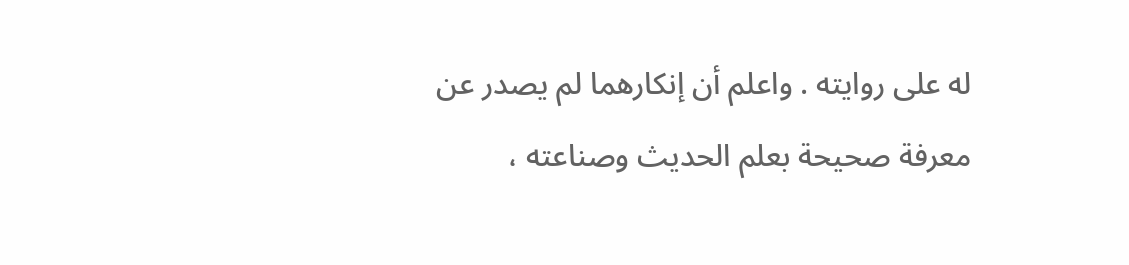له على روايته . واعلم أن إنكارهما لم يصدر عن معرفة صحيحة بعلم الحديث وصناعته ،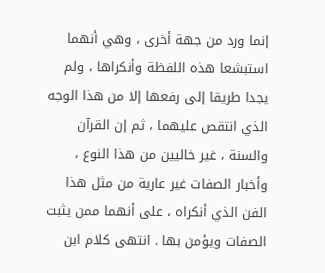إنما ورد من جهة أخرى ، وهي أنهما استبشعا هذه اللفظة وأنكراها ، ولم يجدا طريقا إلى رفعها إلا من هذا الوجه الذي انتقص عليهما ، ثم إن القرآن والسنة ، غير خاليين من هذا النوع ، وأخبار الصفات غير عارية من مثل هذا الفن الذي أنكراه ، على أنهما ممن يثبت الصفات ويؤمن بها . انتهى كلام ابن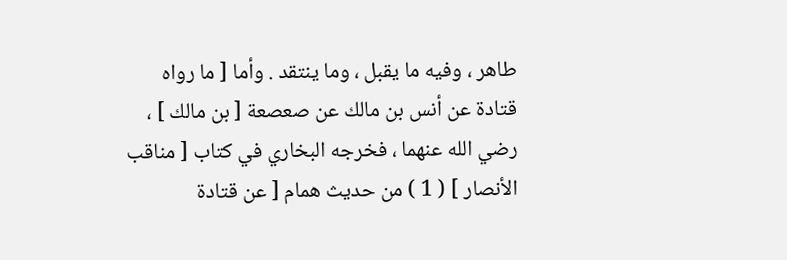طاهر ، وفيه ما يقبل ، وما ينتقد . وأما [ ما رواه قتادة عن أنس بن مالك عن صعصعة [ بن مالك ] ، رضي الله عنهما ، فخرجه البخاري في كتاب [ مناقب الأنصار ] ( 1 ) من حديث همام [ عن قتادة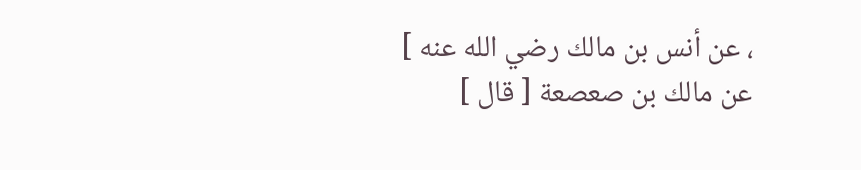، عن أنس بن مالك رضي الله عنه ] عن مالك بن صعصعة [ قال ]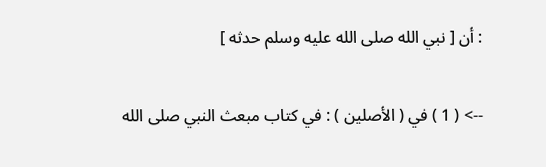: أن [ نبي الله صلى الله عليه وسلم حدثه ]

--> ( 1 ) في ( الأصلين ) : في كتاب مبعث النبي صلى الله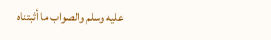عليه وسلم والصواب ما أثبتناه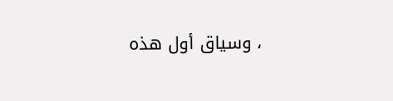، وسياق أول هذه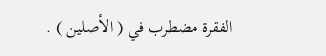الفقرة مضطرب في ( الأصلين ) .